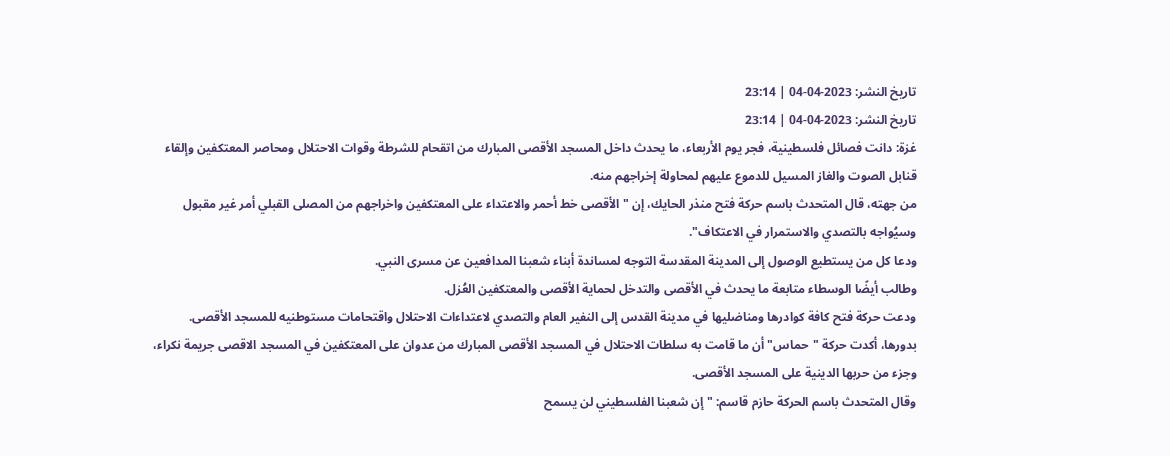تاريخ النشر: 2023-04-04 | 23:14
تاريخ النشر: 2023-04-04 | 23:14
غزة: دانت فصائل فلسطينية، فجر يوم الأربعاء، ما يحدث داخل المسجد الأقصى المبارك من اتقحام للشرطة وقوات الاحتلال ومحاصر المعتكفين وإلقاء قنابل الصوت والغاز المسيل للدموع عليهم لمحاولة إخراجهم منه.
من جهته، قال المتحدث باسم حركة فتح منذر الحايك، إن "الأقصى خط أحمر والاعتداء على المعتكفين واخراجهم من المصلى القبلي أمر غير مقبول وسيُواجه بالتصدي والاستمرار في الاعتكاف".
ودعا كل من يستطيع الوصول إلى المدينة المقدسة التوجه لمساندة أبناء شعبنا المدافعين عن مسرى النبي.
وطالب أيضًا الوسطاء متابعة ما يحدث في الأقصى والتدخل لحماية الأقصى والمعتكفين العُزل.
ودعت حركة فتح كافة كوادرها ومناضليها في مدينة القدس إلى النفير العام والتصدي لاعتداءات الاحتلال واقتحامات مستوطنيه للمسجد الأقصى.
بدورها، أكدت حركة "حماس" أن ما قامت به سلطات الاحتلال في المسجد الأقصى المبارك من عدوان على المعتكفين في المسجد الاقصى جريمة نكراء، وجزء من حربها الدينية على المسجد الأقصى.
وقال المتحدث باسم الحركة حازم قاسم: "إن شعبنا الفلسطيني لن يسمح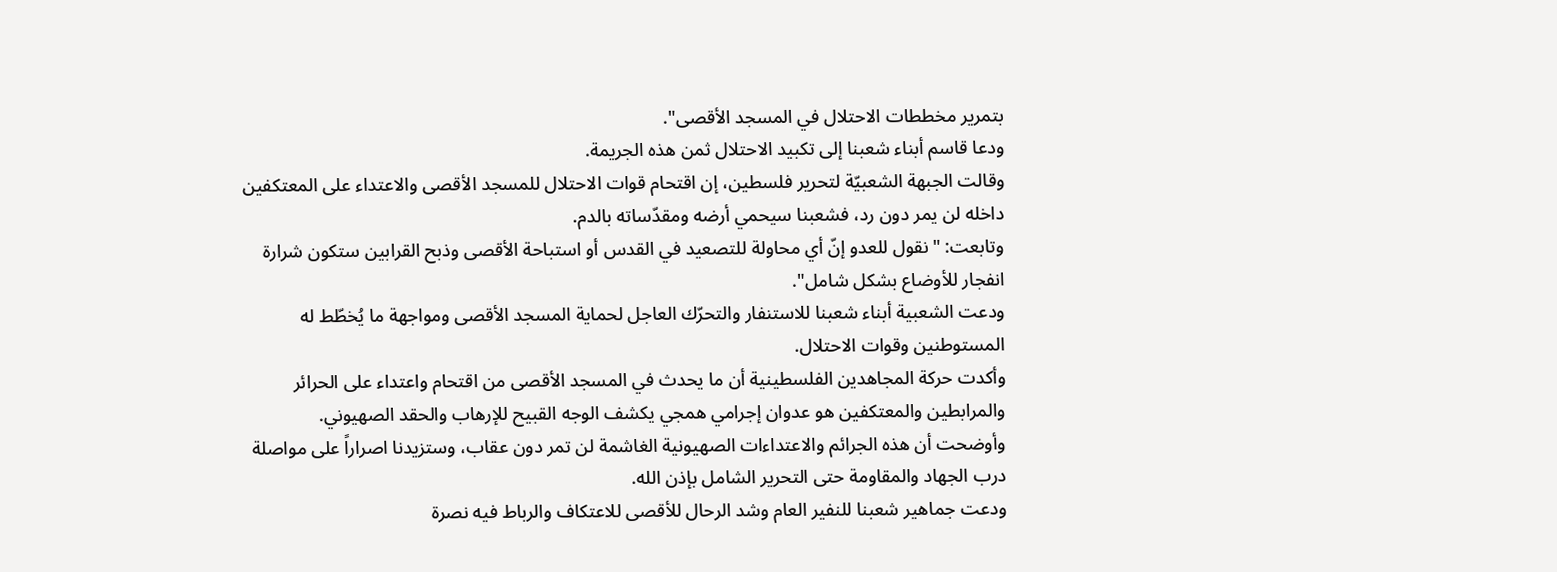بتمرير مخططات الاحتلال في المسجد الأقصى".
ودعا قاسم أبناء شعبنا إلى تكبيد الاحتلال ثمن هذه الجريمة.
وقالت الجبهة الشعبيّة لتحرير فلسطين، إن اقتحام قوات الاحتلال للمسجد الأقصى والاعتداء على المعتكفين داخله لن يمر دون رد، فشعبنا سيحمي أرضه ومقدّساته بالدم.
وتابعت: "نقول للعدو إنّ أي محاولة للتصعيد في القدس أو استباحة الأقصى وذبح القرابين ستكون شرارة انفجار للأوضاع بشكل شامل".
ودعت الشعبية أبناء شعبنا للاستنفار والتحرّك العاجل لحماية المسجد الأقصى ومواجهة ما يُخطّط له المستوطنين وقوات الاحتلال.
وأكدت حركة المجاهدين الفلسطينية أن ما يحدث في المسجد الأقصى من اقتحام واعتداء على الحرائر والمرابطين والمعتكفين هو عدوان إجرامي همجي يكشف الوجه القبيح للإرهاب والحقد الصهيوني.
وأوضحت أن هذه الجرائم والاعتداءات الصهيونية الغاشمة لن تمر دون عقاب، وستزيدنا اصراراً على مواصلة درب الجهاد والمقاومة حتى التحرير الشامل بإذن الله.
ودعت جماهير شعبنا للنفير العام وشد الرحال للأقصى للاعتكاف والرباط فيه نصرة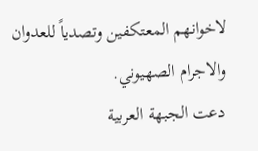لاخوانهم المعتكفين وتصدياً للعدوان والاجرام الصهيوني.
دعت الجبهة العربية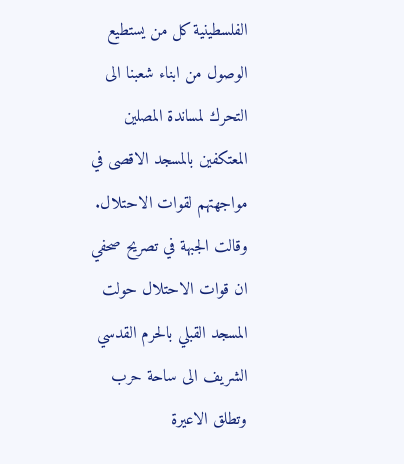الفلسطينية كل من يستطيع الوصول من ابناء شعبنا الى التحرك لمساندة المصلين المعتكفين بالمسجد الاقصى في مواجهتهم لقوات الاحتلال.
وقالت الجبهة في تصريح صحفي ان قوات الاحتلال حولت المسجد القبلي بالحرم القدسي الشريف الى ساحة حرب وتطلق الاعيرة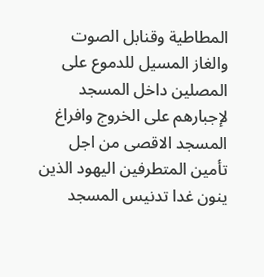المطاطية وقنابل الصوت والغاز المسيل للدموع على المصلين داخل المسجد لإجبارهم على الخروج وافراغ المسجد الاقصى من اجل تأمين المتطرفين اليهود الذين ينون غدا تدنيس المسجد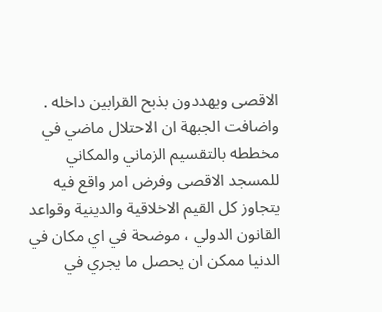الاقصى ويهددون بذبح القرابين داخله .
واضافت الجبهة ان الاحتلال ماضي في مخططه بالتقسيم الزماني والمكاني للمسجد الاقصى وفرض امر واقع فيه يتجاوز كل القيم الاخلاقية والدينية وقواعد القانون الدولي ، موضحة في اي مكان في الدنيا ممكن ان يحصل ما يجري في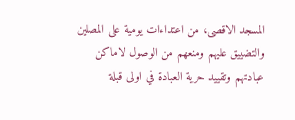المسجد الاقصى، من اعتداءات يومية على المصلين والتضييق عليهم ومنعهم من الوصول لاماكن عبادتهم وتقييد حرية العبادة في اولى قبلة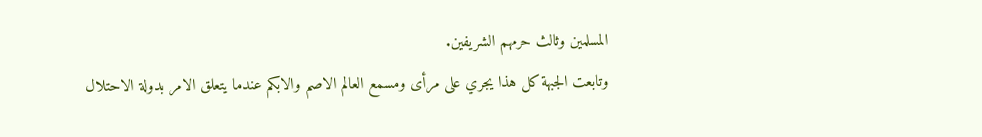المسلمين وثالث حرمهم الشريفين.
وتابعت الجبهة كل هذا يجري على مرأى ومسمع العالم الاصم والابكم عندما يتعلق الامر بدولة الاحتلال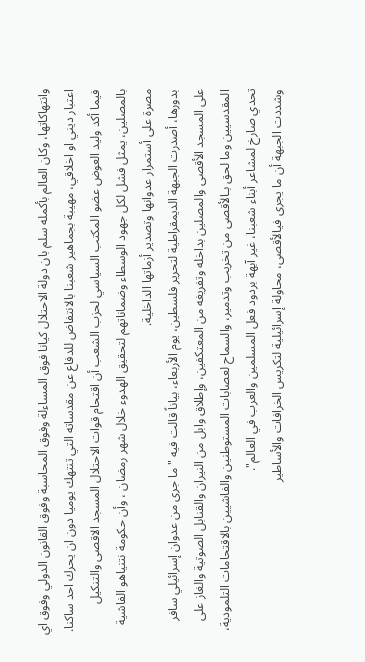وانتهاكاتها، وكان العالم بأكمله سلم بان دولة الاحتلال كيانا فوق المساءلة وفوق المحاسبة وفوق القانون الدولي وفوق اي اعتبار ديني او اخلاقي، مهيبة بجماهير شعبنا بالانتفاض للدفاع عن مقدساته التي تنتهك يوميا دون ان يحرك احد ساكنا.
فيما أكد وليد العوض عضو المكتب السياسي لحزب الشعب أن اقتحام قوات الاحتلال المسجد الاقصى والتنكيل بالمصلين، يمثل فشل لكل جهود الوسطاء وضماناتهم لتحقيق الهدوء خلال شهر رمضان ، وأن حكومة نتنياهو الفاشية مصرة على أستمرار عدوانها وتصدير أزماتها الداخلية.
بدورها، أصدرت الجبهة الديمقراطية لتحرير فلسطين، يوم الأربعاء، بياناً قالت فيه "ما جرى من عدوان إسرائيلي سافر على المسجد الأقصى والمصلين بداخله وتفريغه من المعتكفين، وإطلاق وابل من النيران والقنابل الصوتية والغاز على المقدسيين وما لحق بـالأقصى من تخريب وتدمير، والسماح لعصابات المستوطنين والفاشيين بالاقتحامات التلمودية، تحدي صارخ لمشاعر أبناء شعبنا، غير آبهة بردود فعل المسلمين والعرب في العالم".
وشددت الجبهة أن ما يجرى فيالأقصى، محاولة إسرائيلية لتكريس الخرافات والأساطير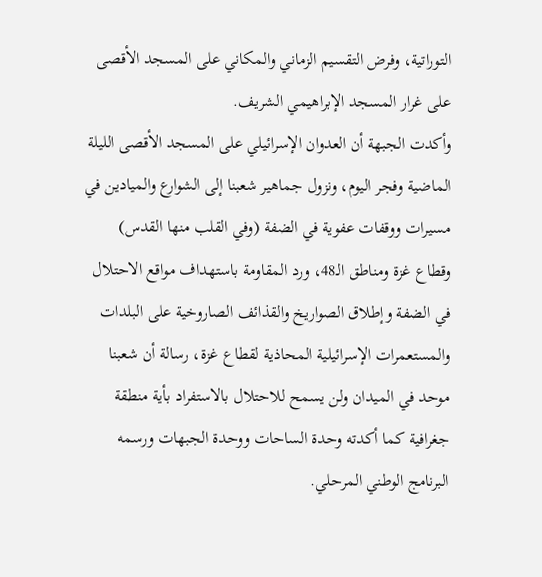التوراتية، وفرض التقسيم الزماني والمكاني على المسجد الأقصى على غرار المسجد الإبراهيمي الشريف.
وأكدت الجبهة أن العدوان الإسرائيلي على المسجد الأقصى الليلة الماضية وفجر اليوم، ونزول جماهير شعبنا إلى الشوارع والميادين في مسيرات ووقفات عفوية في الضفة (وفي القلب منها القدس) وقطاع غزة ومناطق الـ48، ورد المقاومة باستهداف مواقع الاحتلال في الضفة وإطلاق الصواريخ والقذائف الصاروخية على البلدات والمستعمرات الإسرائيلية المحاذية لقطاع غزة، رسالة أن شعبنا موحد في الميدان ولن يسمح للاحتلال بالاستفراد بأية منطقة جغرافية كما أكدته وحدة الساحات ووحدة الجبهات ورسمه البرنامج الوطني المرحلي.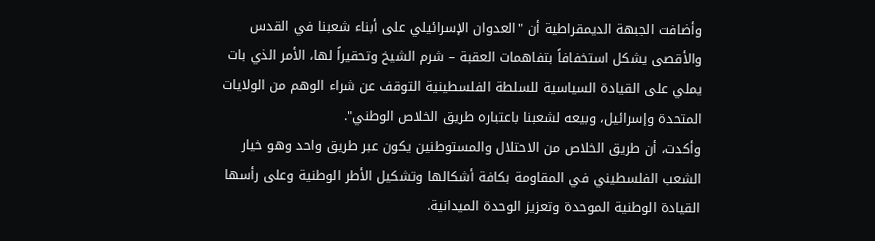وأضافت الجبهة الديمقراطية أن "العدوان الإسرائيلي على أبناء شعبنا في القدس والأقصى يشكل استخفافاً بتفاهمات العقبة – شرم الشيخ وتحقيراً لها، الأمر الذي بات يملي على القيادة السياسية للسلطة الفلسطينية التوقف عن شراء الوهم من الولايات المتحدة وإسرائيل، وبيعه لشعبنا باعتباره طريق الخلاص الوطني".
وأكدت، أن طريق الخلاص من الاحتلال والمستوطنين يكون عبر طريق واحد وهو خيار الشعب الفلسطيني في المقاومة بكافة أشكالها وتشكيل الأطر الوطنية وعلى رأسها القيادة الوطنية الموحدة وتعزيز الوحدة الميدانية.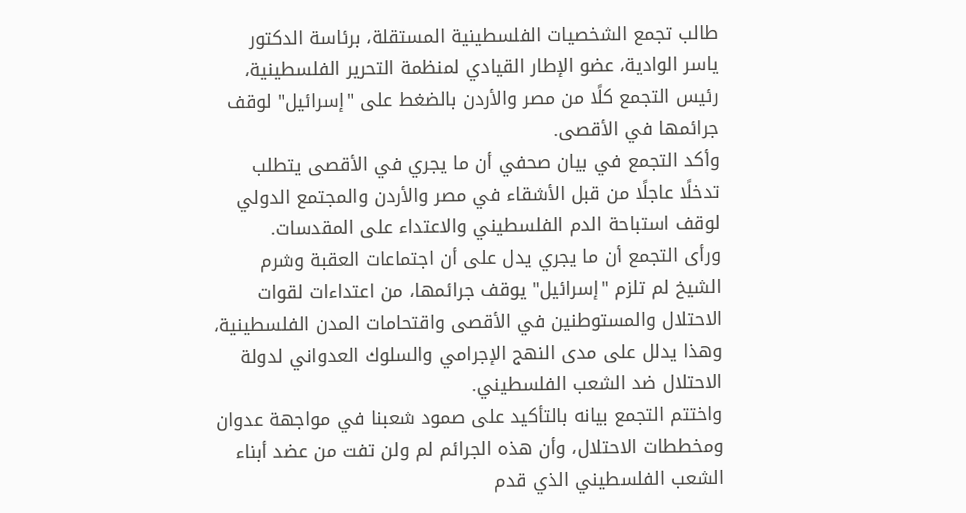طالب تجمع الشخصيات الفلسطينية المستقلة، برئاسة الدكتور ياسر الوادية، عضو الإطار القيادي لمنظمة التحرير الفلسطينية، رئيس التجمع كلًا من مصر والأردن بالضغط على "إسرائيل" لوقف جرائمها في الأقصى.
وأكد التجمع في بيان صحفي أن ما يجري في الأقصى يتطلب تدخلًا عاجلًا من قبل الأشقاء في مصر والأردن والمجتمع الدولي لوقف استباحة الدم الفلسطيني والاعتداء على المقدسات.
ورأى التجمع أن ما يجري يدل على أن اجتماعات العقبة وشرم الشيخ لم تلزم "إسرائيل" يوقف جرائمها، من اعتداءات لقوات الاحتلال والمستوطنين في الأقصى واقتحامات المدن الفلسطينية، وهذا يدلل على مدى النهج الإجرامي والسلوك العدواني لدولة الاحتلال ضد الشعب الفلسطيني.
واختتم التجمع بيانه بالتأكيد على صمود شعبنا في مواجهة عدوان ومخططات الاحتلال، وأن هذه الجرائم لم ولن تفت من عضد أبناء الشعب الفلسطيني الذي قدم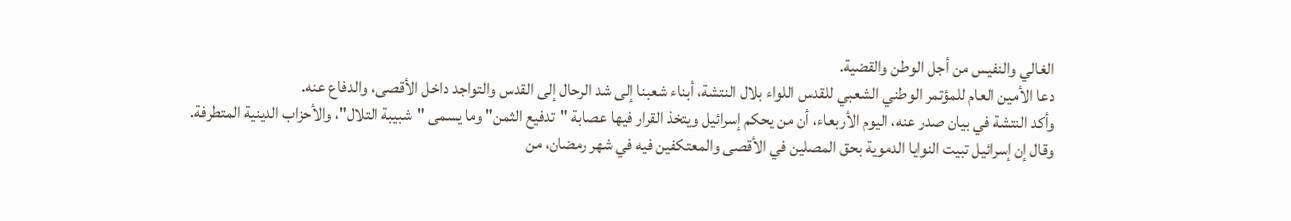الغالي والنفيس من أجل الوطن والقضية.
دعا الأمين العام للمؤتمر الوطني الشعبي للقدس اللواء بلال النتشة، أبناء شعبنا إلى شد الرحال إلى القدس والتواجد داخل الأقصى، والدفاع عنه.
وأكد النتشة في بيان صدر عنه، اليوم الأربعاء، أن من يحكم إسرائيل ويتخذ القرار فيها عصابة "تدفيع الثمن" وما يسمى "شبيبة التلال"، والأحزاب الدينية المتطرفة.
وقال إن إسرائيل تبيت النوايا الدموية بحق المصلين في الأقصى والمعتكفين فيه في شهر رمضان، من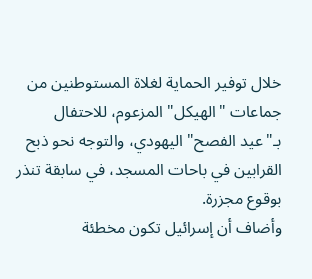خلال توفير الحماية لغلاة المستوطنين من جماعات "الهيكل" المزعوم، للاحتفال بـ"عيد الفصح" اليهودي، والتوجه نحو ذبح القرابين في باحات المسجد، في سابقة تنذر بوقوع مجزرة.
وأضاف أن إسرائيل تكون مخطئة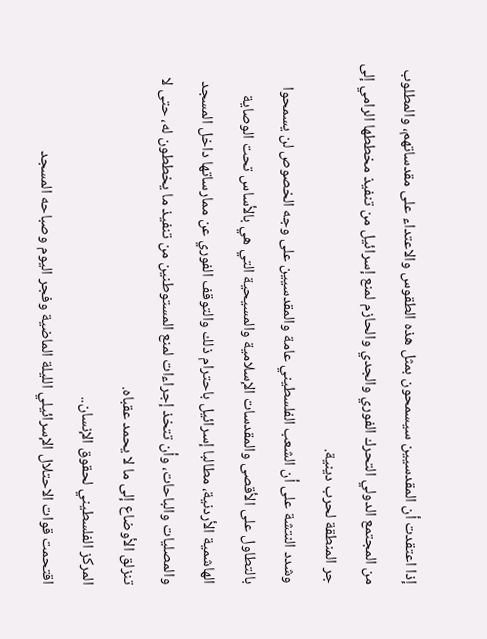إذا اعتقدت أن المقدسيين سيسمحون بمثل هذه الطقوس والاعتداء على مقدساتهم، والمطلوب من المجتمع الدولي التحرك الفوري والجدي والحازم لمنع إسرائيل من تنفيذ مخططها الرامي إلى جر المنطقة لحرب دينية.
وشدد النتشة على أن الشعب الفلسطيني عامة والمقدسيين على وجه الخصوص لن يسمحوا بالتطاول على الأقصى والمقدسات الإسلامية والمسيحية التي هي بالأساس تحت الوصاية الهاشمية الأردنية، مطالبا إسرائيل باحترام ذلك والتوقف الفوري عن ممارساتها داخل المسجد والمصليات والباحات، وأن تتخذ إجراءات لمنع المستوطنين من تنفيذ ما يخططون له، حتى لا تنزلق الأوضاع إلى ما لا يحمد عقباه.
المركز الفلسطيني لحقوق الإنسان..
اقتحمت قوات الاحتلال الإسرائيلي الليلة الماضية وفجر اليوم وصباحه المسجد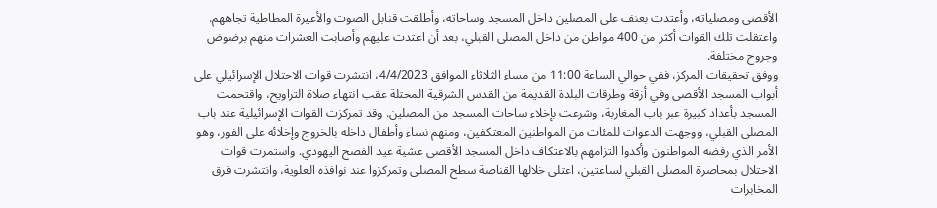الأقصى ومصلياته، وأعتدت بعنف على المصلين داخل المسجد وساحاته، وأطلقت قنابل الصوت والأعيرة المطاطية تجاههم. واعتقلت تلك القوات أكثر من 400 مواطن من داخل المصلى القبلي، بعد أن اعتدت عليهم وأصابت العشرات منهم برضوض وجروح مختلفة.
ووفق تحقيقات المركز، ففي حوالي الساعة 11:00 من مساء الثلاثاء الموافق 4/4/2023، انتشرت قوات الاحتلال الإسرائيلي على أبواب المسجد الأقصى وفي أزقة وطرقات البلدة القديمة من القدس الشرقية المحتلة عقب انتهاء صلاة التراويح، واقتحمت المسجد بأعداد كبيرة عبر باب المغاربة، وشرعت بإخلاء ساحات المسجد من المصلين. وقد تمركزت القوات الإسرائيلية عند باب المصلى القبلي، ووجهت الدعوات للمئات من المواطنين المعتكفين، ومنهم نساء وأطفال داخله بالخروج وإخلائه على الفور، وهو الأمر الذي رفضه المواطنون وأكدوا التزامهم بالاعتكاف داخل المسجد الأقصى عشية عيد الفصح اليهودي. واستمرت قوات الاحتلال بمحاصرة المصلى القبلي لساعتين، اعتلى خلالها القناصة سطح المصلى وتمركزوا عند نوافذه العلوية، وانتشرت فرق المخابرات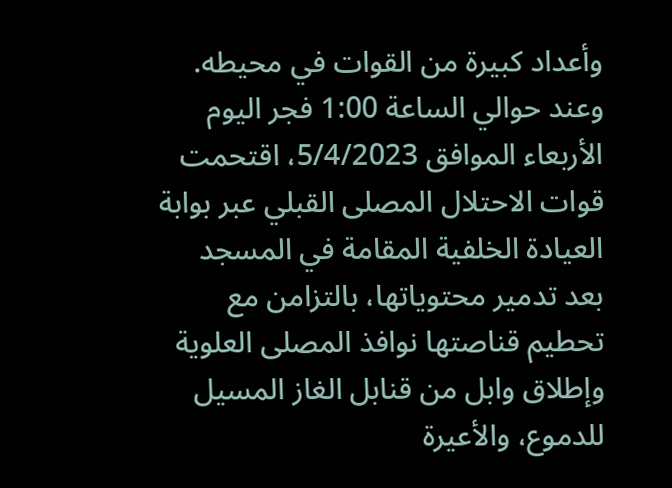وأعداد كبيرة من القوات في محيطه. وعند حوالي الساعة 1:00 فجر اليوم الأربعاء الموافق 5/4/2023، اقتحمت قوات الاحتلال المصلى القبلي عبر بوابة العيادة الخلفية المقامة في المسجد بعد تدمير محتوياتها، بالتزامن مع تحطيم قناصتها نوافذ المصلى العلوية وإطلاق وابل من قنابل الغاز المسيل للدموع، والأعيرة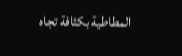المطاطية بكثافة تجاه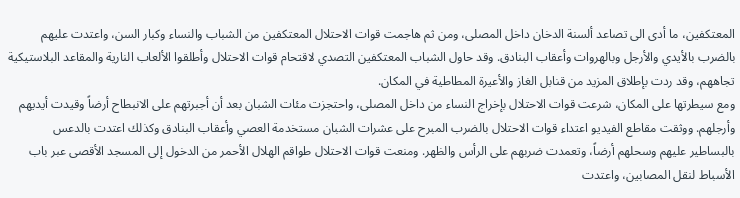المعتكفين، ما أدى الى تصاعد ألسنة الدخان داخل المصلى، ومن ثم هاجمت قوات الاحتلال المعتكفين من الشباب والنساء وكبار السن، واعتدت عليهم بالضرب بالأيدي والأرجل وبالهروات وأعقاب البنادق. وقد حاول الشباب المعتكفين التصدي لاقتحام قوات الاحتلال وأطلقوا الألعاب النارية والمقاعد البلاستيكية تجاههم، وقد ردت بإطلاق المزيد من قنابل الغاز والأعيرة المطاطية في المكان.
ومع سيطرتها على المكان، شرعت قوات الاحتلال بإخراج النساء من داخل المصلى، واحتجزت مئات الشبان بعد أن أجبرتهم على الانبطاح أرضاً وقيدت أيديهم وأرجلهم. ووثقت مقاطع الفيديو اعتداء قوات الاحتلال بالضرب المبرح على عشرات الشبان مستخدمة العصي وأعقاب البنادق وكذلك اعتدت بالدعس بالبساطير عليهم وسحلهم أرضاً، وتعمدت ضربهم على الرأس والظهر. ومنعت قوات الاحتلال طواقم الهلال الأحمر من الدخول إلى المسجد الأقصى عبر باب الأسباط لنقل المصابين، واعتدت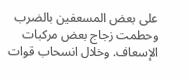على بعض المسعفين بالضرب وحطمت زجاج بعض مركبات الإسعاف. وخلال انسحاب قوات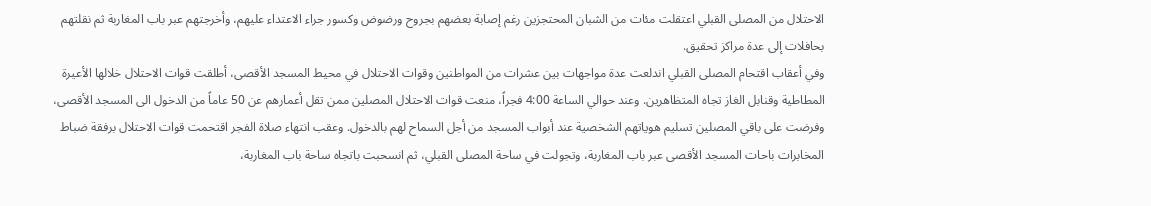الاحتلال من المصلى القبلي اعتقلت مئات من الشبان المحتجزين رغم إصابة بعضهم بجروح ورضوض وكسور جراء الاعتداء عليهم، وأخرجتهم عبر باب المغاربة ثم نقلتهم بحافلات إلى عدة مراكز تحقيق.
وفي أعقاب اقتحام المصلى القبلي اندلعت عدة مواجهات بين عشرات من المواطنين وقوات الاحتلال في محيط المسجد الأقصى، أطلقت قوات الاحتلال خلالها الأعيرة المطاطية وقنابل الغاز تجاه المتظاهرين. وعند حوالي الساعة 4:00 فجراً، منعت قوات الاحتلال المصلين ممن تقل أعمارهم عن 50 عاماً من الدخول الى المسجد الأقصى، وفرضت على باقي المصلين تسليم هوياتهم الشخصية عند أبواب المسجد من أجل السماح لهم بالدخول. وعقب انتهاء صلاة الفجر اقتحمت قوات الاحتلال برفقة ضباط المخابرات باحات المسجد الأقصى عبر باب المغاربة، وتجولت في ساحة المصلى القبلي، ثم انسحبت باتجاه ساحة باب المغاربة،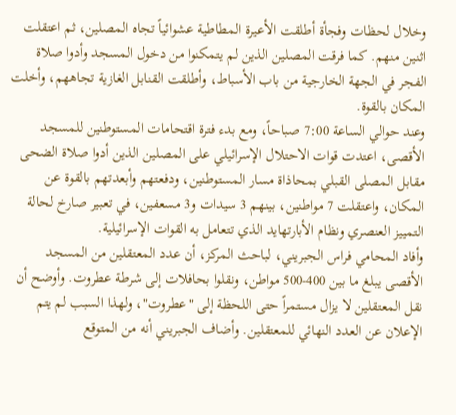وخلال لحظات وفجأة أطلقت الأعيرة المطاطية عشوائياً تجاه المصلين، ثم اعتقلت اثنين منهم. كما فرقت المصلين الذين لم يتمكنوا من دخول المسجد وأدوا صلاة الفجر في الجهة الخارجية من باب الأسباط، وأطلقت القنابل الغازية تجاههم، وأخلت المكان بالقوة.
وعند حوالي الساعة 7:00 صباحاً، ومع بدء فترة اقتحامات المستوطنين للمسجد الأقصى، اعتدت قوات الاحتلال الإسرائيلي على المصلين الذين أدوا صلاة الضحى مقابل المصلى القبلي بمحاذاة مسار المستوطنين، ودفعتهم وأبعدتهم بالقوة عن المكان، واعتقلت 7 مواطنين، بينهم 3 سيدات و3 مسعفين، في تعبير صارخ لحالة التمييز العنصري ونظام الأبارتهايد الذي تتعامل به القوات الإسرائيلية.
وأفاد المحامي فراس الجبريني، لباحث المركز، أن عدد المعتقلين من المسجد الأقصى يبلغ ما بين 400-500 مواطن، ونقلوا بحافلات إلى شرطة عطروت. وأوضح أن نقل المعتقلين لا يزال مستمراً حتى اللحظة إلى "عطروت"، ولهذا السبب لم يتم الإعلان عن العدد النهائي للمعتقلين. وأضاف الجبريني أنه من المتوقع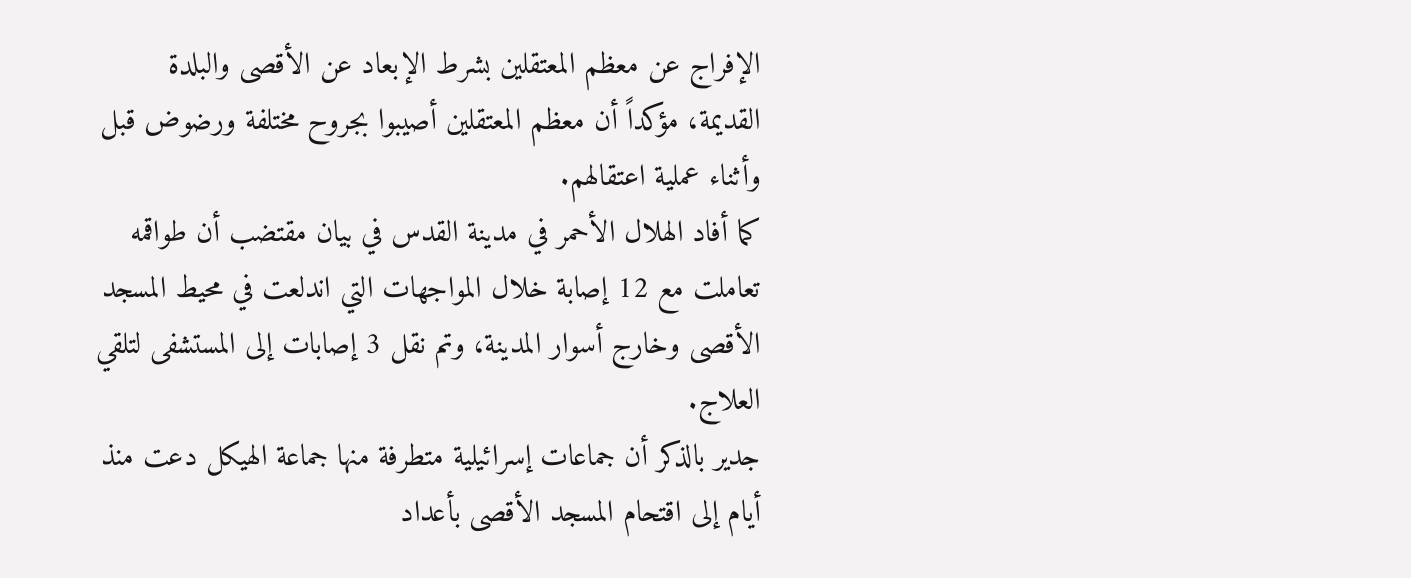الإفراج عن معظم المعتقلين بشرط الإبعاد عن الأقصى والبلدة القديمة، مؤكداً أن معظم المعتقلين أصيبوا بجروح مختلفة ورضوض قبل وأثناء عملية اعتقالهم.
كما أفاد الهلال الأحمر في مدينة القدس في بيان مقتضب أن طواقمه تعاملت مع 12 إصابة خلال المواجهات التي اندلعت في محيط المسجد الأقصى وخارج أسوار المدينة، وتم نقل 3 إصابات إلى المستشفى لتلقي العلاج.
جدير بالذكر أن جماعات إسرائيلية متطرفة منها جماعة الهيكل دعت منذ أيام إلى اقتحام المسجد الأقصى بأعداد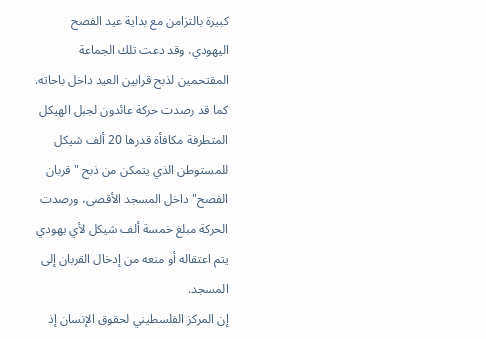كبيرة بالتزامن مع بداية عيد الفصح اليهودي، وقد دعت تلك الجماعة المقتحمين لذبح قرابين العيد داخل باحاته. كما قد رصدت حركة عائدون لجبل الهيكل المتطرفة مكافأة قدرها 20 ألف شيكل للمستوطن الذي يتمكن من ذبح "قربان الفصح" داخل المسجد الأقصى، ورصدت الحركة مبلغ خمسة ألف شيكل لأي يهودي يتم اعتقاله أو منعه من إدخال القربان إلى المسجد.
إن المركز الفلسطيني لحقوق الإنسان إذ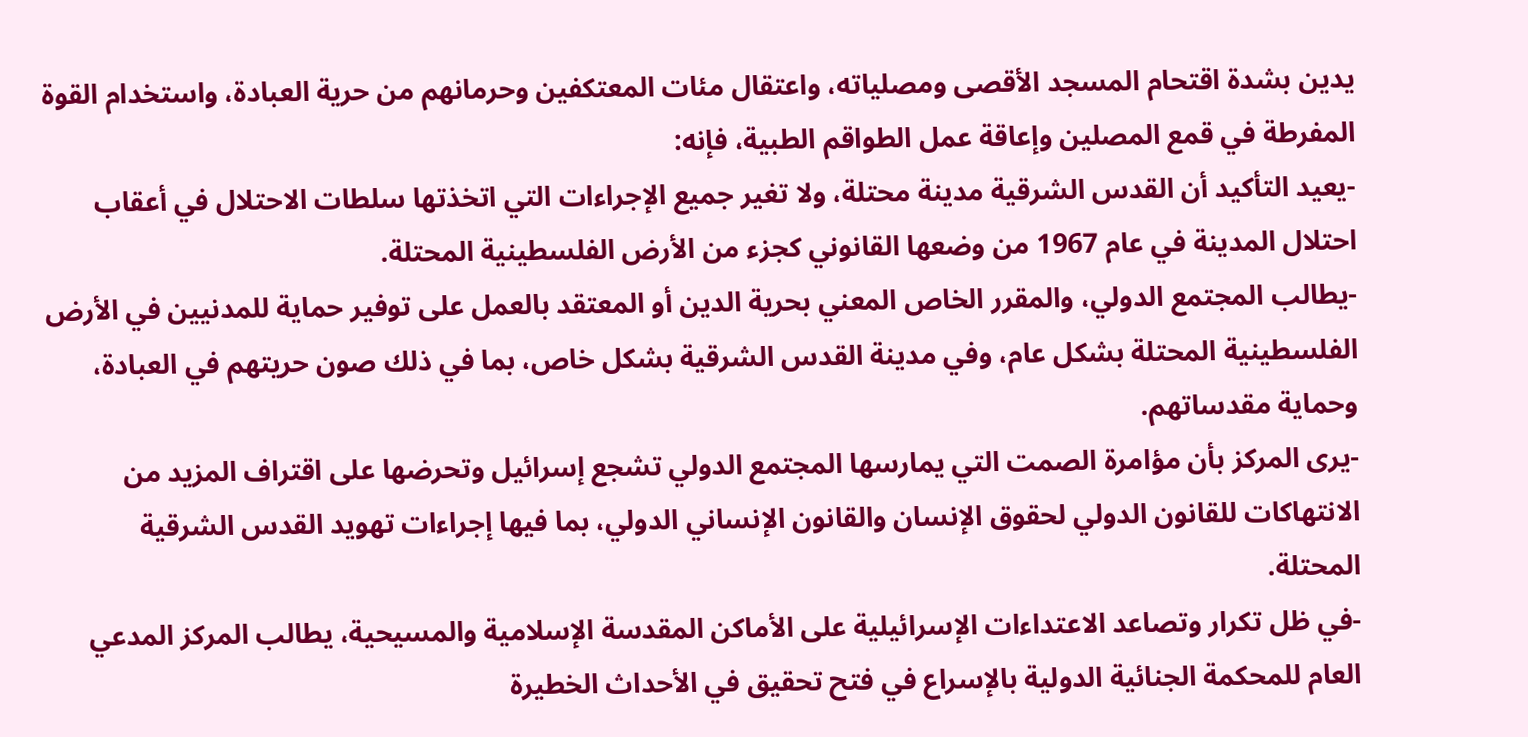يدين بشدة اقتحام المسجد الأقصى ومصلياته، واعتقال مئات المعتكفين وحرمانهم من حرية العبادة، واستخدام القوة المفرطة في قمع المصلين وإعاقة عمل الطواقم الطبية، فإنه:
-يعيد التأكيد أن القدس الشرقية مدينة محتلة، ولا تغير جميع الإجراءات التي اتخذتها سلطات الاحتلال في أعقاب احتلال المدينة في عام 1967 من وضعها القانوني كجزء من الأرض الفلسطينية المحتلة.
-يطالب المجتمع الدولي، والمقرر الخاص المعني بحرية الدين أو المعتقد بالعمل على توفير حماية للمدنيين في الأرض الفلسطينية المحتلة بشكل عام، وفي مدينة القدس الشرقية بشكل خاص، بما في ذلك صون حريتهم في العبادة، وحماية مقدساتهم.
-يرى المركز بأن مؤامرة الصمت التي يمارسها المجتمع الدولي تشجع إسرائيل وتحرضها على اقتراف المزيد من الانتهاكات للقانون الدولي لحقوق الإنسان والقانون الإنساني الدولي، بما فيها إجراءات تهويد القدس الشرقية المحتلة.
-في ظل تكرار وتصاعد الاعتداءات الإسرائيلية على الأماكن المقدسة الإسلامية والمسيحية، يطالب المركز المدعي العام للمحكمة الجنائية الدولية بالإسراع في فتح تحقيق في الأحداث الخطيرة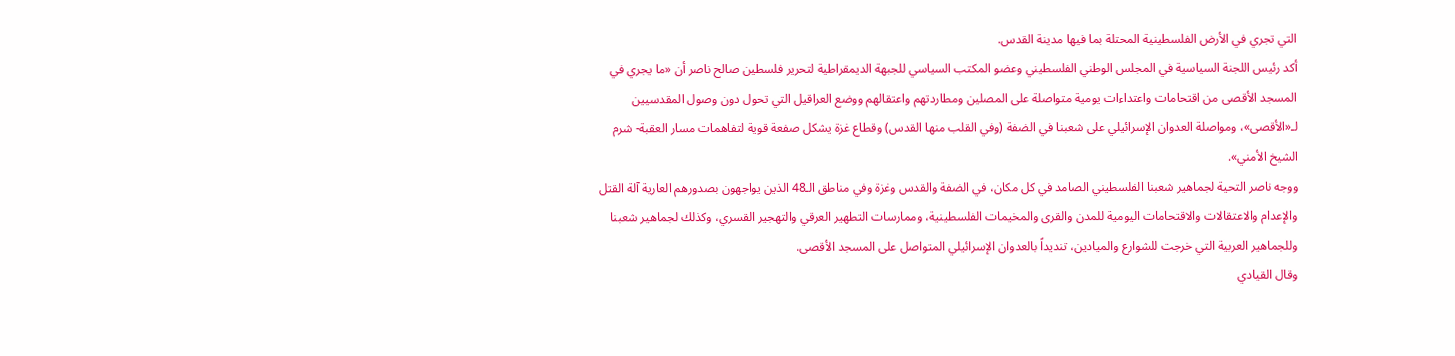التي تجري في الأرض الفلسطينية المحتلة بما فيها مدينة القدس.
أكد رئيس اللجنة السياسية في المجلس الوطني الفلسطيني وعضو المكتب السياسي للجبهة الديمقراطية لتحرير فلسطين صالح ناصر أن «ما يجري في المسجد الأقصى من اقتحامات واعتداءات يومية متواصلة على المصلين ومطاردتهم واعتقالهم ووضع العراقيل التي تحول دون وصول المقدسيين لـ«الأقصى»، ومواصلة العدوان الإسرائيلي على شعبنا في الضفة (وفي القلب منها القدس) وقطاع غزة يشكل صفعة قوية لتفاهمات مسار العقبة- شرم الشيخ الأمني».
ووجه ناصر التحية لجماهير شعبنا الفلسطيني الصامد في كل مكان، في الضفة والقدس وغزة وفي مناطق الـ48 الذين يواجهون بصدورهم العارية آلة القتل والإعدام والاعتقالات والاقتحامات اليومية للمدن والقرى والمخيمات الفلسطينية، وممارسات التطهير العرقي والتهجير القسري، وكذلك لجماهير شعبنا وللجماهير العربية التي خرجت للشوارع والميادين، تنديداً بالعدوان الإسرائيلي المتواصل على المسجد الأقصى.
وقال القيادي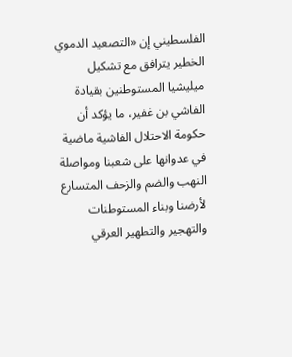الفلسطيني إن «التصعيد الدموي الخطير يترافق مع تشكيل ميليشيا المستوطنين بقيادة الفاشي بن غفير، ما يؤكد أن حكومة الاحتلال الفاشية ماضية في عدوانها على شعبنا ومواصلة النهب والضم والزحف المتسارع لأرضنا وبناء المستوطنات والتهجير والتطهير العرقي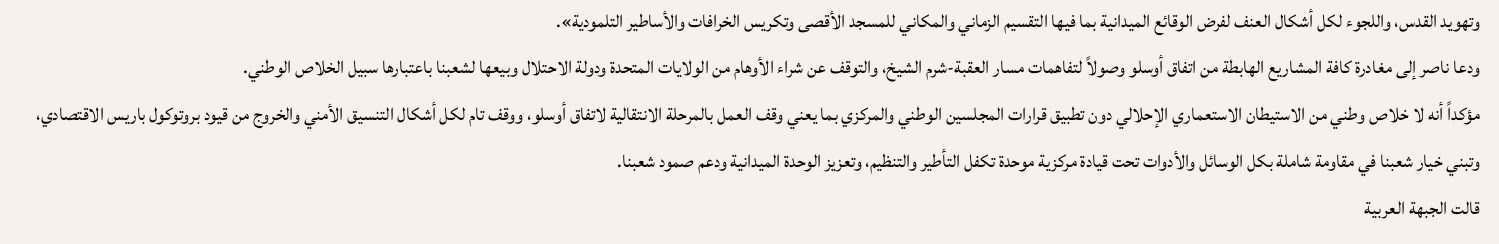وتهويد القدس، واللجوء لكل أشكال العنف لفرض الوقائع الميدانية بما فيها التقسيم الزماني والمكاني للمسجد الأقصى وتكريس الخرافات والأساطير التلمودية».
ودعا ناصر إلى مغادرة كافة المشاريع الهابطة من اتفاق أوسلو وصولاً لتفاهمات مسار العقبة-شرم الشيخ، والتوقف عن شراء الأوهام من الولايات المتحدة ودولة الاحتلال وبيعها لشعبنا باعتبارها سبيل الخلاص الوطني.
مؤكداً أنه لا خلاص وطني من الاستيطان الاستعماري الإحلالي دون تطبيق قرارات المجلسين الوطني والمركزي بما يعني وقف العمل بالمرحلة الانتقالية لاتفاق أوسلو، ووقف تام لكل أشكال التنسيق الأمني والخروج من قيود بروتوكول باريس الاقتصادي، وتبني خيار شعبنا في مقاومة شاملة بكل الوسائل والأدوات تحت قيادة مركزية موحدة تكفل التأطير والتنظيم، وتعزيز الوحدة الميدانية ودعم صمود شعبنا.
قالت الجبهة العربية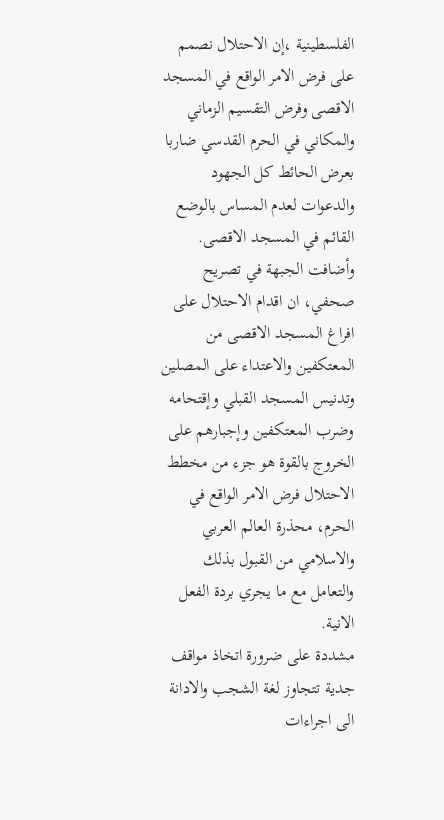الفلسطينية ،إن الاحتلال نصمم على فرض الامر الواقع في المسجد الاقصى وفرض التقسيم الزماني والمكاني في الحرم القدسي ضاربا بعرض الحائط كل الجهود والدعوات لعدم المساس بالوضع القائم في المسجد الاقصى.
وأضافت الجبهة في تصريح صحفي، ان اقدام الاحتلال على افراغ المسجد الاقصى من المعتكفين والاعتداء على المصلين وتدنيس المسجد القبلي وإقتحامه وضرب المعتكفين وإجبارهم على الخروج بالقوة هو جزء من مخطط الاحتلال فرض الامر الواقع في الحرم، محذرة العالم العربي والاسلامي من القبول بذلك والتعامل مع ما يجري بردة الفعل الانية.
مشددة على ضرورة اتخاذ مواقف جدية تتجاوز لغة الشجب والادانة الى اجراءات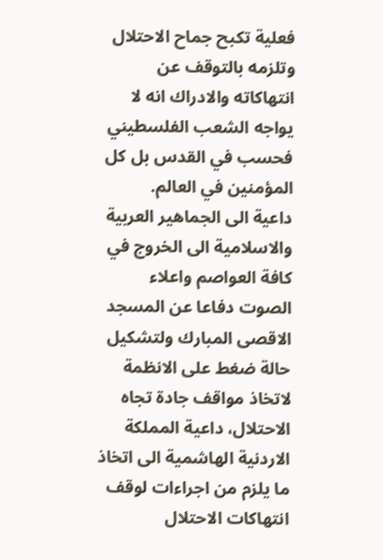فعلية تكبح جماح الاحتلال وتلزمه بالتوقف عن انتهاكاته والادراك انه لا يواجه الشعب الفلسطيني فحسب في القدس بل كل المؤمنين في العالم.
داعية الى الجماهير العربية والاسلامية الى الخروج في كافة العواصم واعلاء الصوت دفاعا عن المسجد الاقصى المبارك ولتشكيل حالة ضغط على الانظمة لاتخاذ مواقف جادة تجاه الاحتلال، داعية المملكة الاردنية الهاشمية الى اتخاذ ما يلزم من اجراءات لوقف انتهاكات الاحتلال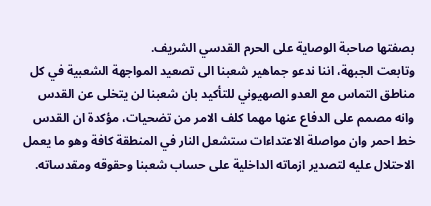بصفتها صاحبة الوصاية على الحرم القدسي الشريف.
وتابعت الجبهة، اننا ندعو جماهير شعبنا الى تصعيد المواجهة الشعبية في كل مناطق التماس مع العدو الصهيوني للتأكيد بان شعبنا لن يتخلى عن القدس وانه مصمم على الدفاع عنها مهما كلف الامر من تضحيات، مؤكدة ان القدس خط احمر وان مواصلة الاعتداءات ستشعل النار في المنطقة كافة وهو ما يعمل الاحتلال عليه لتصدير ازماته الداخلية على حساب شعبنا وحقوقه ومقدساته.